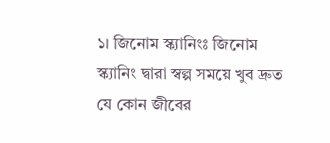১। জিনোম স্ক্যানিংঃ জিনোম স্ক্যানিং দ্বারা স্বল্প সময়ে খুব দ্রুত যে কোন জীবের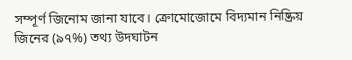সম্পূর্ণ জিনোম জানা যাবে। ক্রোমোজোমে বিদ্যমান নিষ্ক্রিয় জিনের (৯৭%) তথ্য উদঘাটন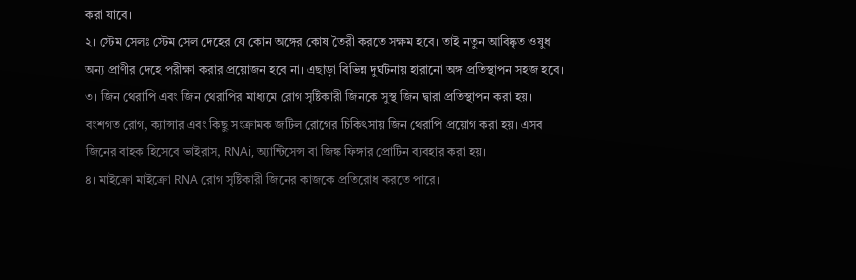করা যাবে।
২। স্টেম সেলঃ স্টেম সেল দেহের যে কোন অঙ্গের কোষ তৈরী করতে সক্ষম হবে। তাই নতুন আবিষ্কৃত ওষুধ অন্য প্রাণীর দেহে পরীক্ষা করার প্রয়োজন হবে না। এছাড়া বিভিন্ন দুর্ঘটনায় হারানো অঙ্গ প্রতিস্থাপন সহজ হবে।
৩। জিন থেরাপি এবং জিন থেরাপির মাধ্যমে রোগ সৃষ্টিকারী জিনকে সুস্থ জিন দ্বারা প্রতিস্থাপন করা হয়। বংশগত রোগ, ক্যান্সার এবং কিছু সংক্রামক জটিল রোগের চিকিৎসায় জিন থেরাপি প্রয়োগ করা হয়। এসব জিনের বাহক হিসেবে ভাইরাস, RNAi, অ্যান্টিসেন্স বা জিঙ্ক ফিঙ্গার প্রোটিন ব্যবহার করা হয়।
৪। মাইক্রো মাইক্রো RNA রোগ সৃষ্টিকারী জিনের কাজকে প্রতিরোধ করতে পারে।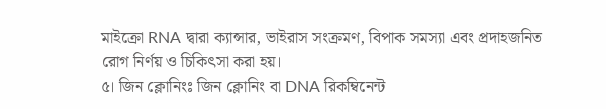মাইক্রো RNA দ্বারা ক্যান্সার, ভাইরাস সংক্রমণ, বিপাক সমস্যা এবং প্রদাহজনিত রোগ নির্ণয় ও চিকিৎসা করা হয়।
৫। জিন ক্লোনিংঃ জিন ক্লোনিং বা DNA রিকম্বিনেন্ট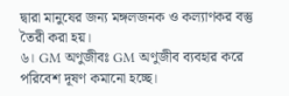দ্বারা মানুষের জন্য মঙ্গলজনক ও কল্যাণকর বস্তু তৈরী করা হয়।
৬। GM অণুজীবঃ GM অণুজীব ব্যবহার করে পরিবেশ দূষণ কমানো হচ্ছে।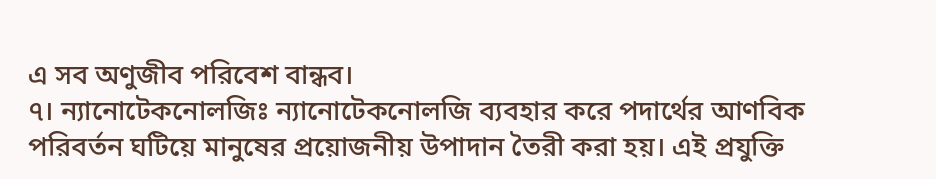এ সব অণুজীব পরিবেশ বান্ধব।
৭। ন্যানোটেকনোলজিঃ ন্যানোটেকনোলজি ব্যবহার করে পদার্থের আণবিক পরিবর্তন ঘটিয়ে মানুষের প্রয়োজনীয় উপাদান তৈরী করা হয়। এই প্রযুক্তি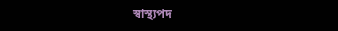স্বাস্থ্যপদ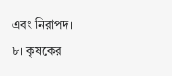এবং নিরাপদ।
৮। কৃষকের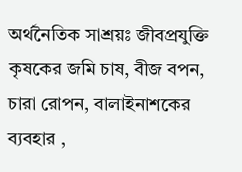অর্থনৈতিক সাশ্রয়ঃ জীবপ্রযুক্তি কৃষকের জমি চাষ, বীজ বপন, চারা রোপন, বালাইনাশকের ব্যবহার ,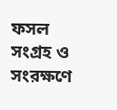ফসল সংগ্রহ ও সংরক্ষণে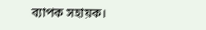ব্যাপক সহায়ক।